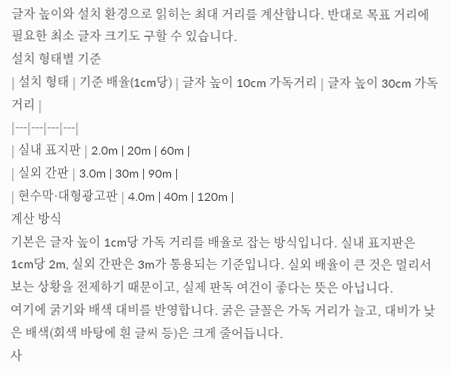글자 높이와 설치 환경으로 읽히는 최대 거리를 계산합니다. 반대로 목표 거리에 필요한 최소 글자 크기도 구할 수 있습니다.
설치 형태별 기준
| 설치 형태 | 기준 배율(1cm당) | 글자 높이 10cm 가독거리 | 글자 높이 30cm 가독거리 |
|---|---|---|---|
| 실내 표지판 | 2.0m | 20m | 60m |
| 실외 간판 | 3.0m | 30m | 90m |
| 현수막·대형광고판 | 4.0m | 40m | 120m |
계산 방식
기본은 글자 높이 1cm당 가독 거리를 배율로 잡는 방식입니다. 실내 표지판은 1cm당 2m, 실외 간판은 3m가 통용되는 기준입니다. 실외 배율이 큰 것은 멀리서 보는 상황을 전제하기 때문이고, 실제 판독 여건이 좋다는 뜻은 아닙니다.
여기에 굵기와 배색 대비를 반영합니다. 굵은 글꼴은 가독 거리가 늘고, 대비가 낮은 배색(회색 바탕에 흰 글씨 등)은 크게 줄어듭니다.
사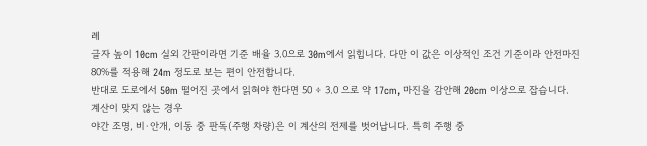례
글자 높이 10cm 실외 간판이라면 기준 배율 3.0으로 30m에서 읽힙니다. 다만 이 값은 이상적인 조건 기준이라 안전마진 80%를 적용해 24m 정도로 보는 편이 안전합니다.
반대로 도로에서 50m 떨어진 곳에서 읽혀야 한다면 50 ÷ 3.0 으로 약 17cm, 마진을 감안해 20cm 이상으로 잡습니다.
계산이 맞지 않는 경우
야간 조명, 비·안개, 이동 중 판독(주행 차량)은 이 계산의 전제를 벗어납니다. 특히 주행 중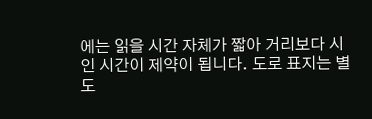에는 읽을 시간 자체가 짧아 거리보다 시인 시간이 제약이 됩니다. 도로 표지는 별도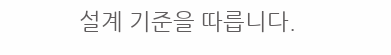설계 기준을 따릅니다.